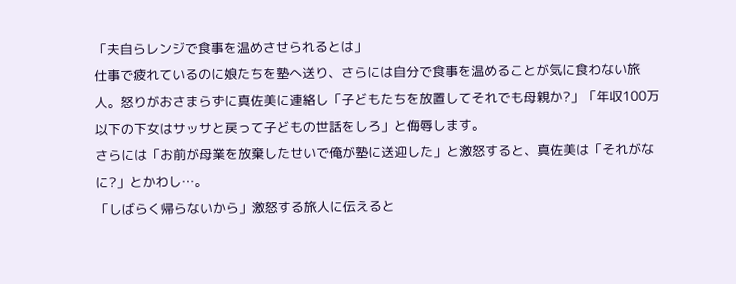「夫自らレンジで食事を温めさせられるとは」
仕事で疲れているのに娘たちを塾へ送り、さらには自分で食事を温めることが気に食わない旅人。怒りがおさまらずに真佐美に連絡し「子どもたちを放置してそれでも母親か?」「年収100万以下の下女はサッサと戻って子どもの世話をしろ」と侮辱します。
さらには「お前が母業を放棄したせいで俺が塾に送迎した」と激怒すると、真佐美は「それがなに?」とかわし…。
「しばらく帰らないから」激怒する旅人に伝えると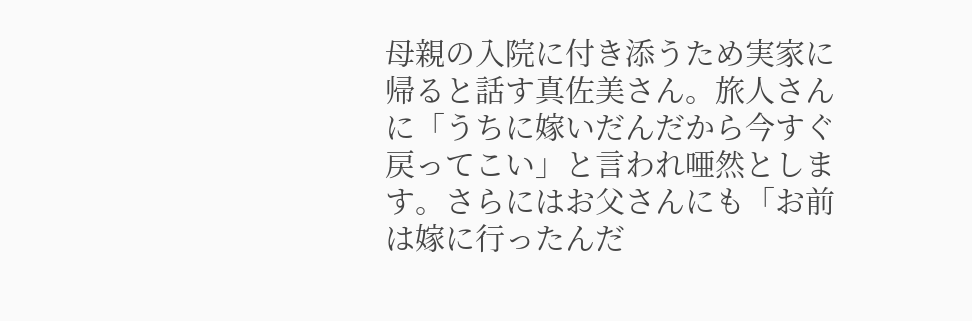母親の入院に付き添うため実家に帰ると話す真佐美さん。旅人さんに「うちに嫁いだんだから今すぐ戻ってこい」と言われ唖然とします。さらにはお父さんにも「お前は嫁に行ったんだ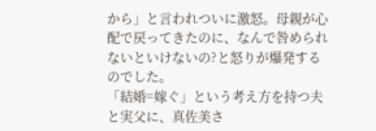から」と言われついに激怒。母親が心配で戻ってきたのに、なんで咎められないといけないの?と怒りが爆発するのでした。
「結婚=嫁ぐ」という考え方を持つ夫と実父に、真佐美さ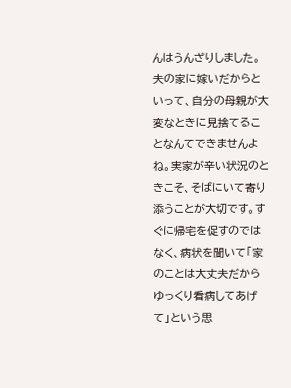んはうんざりしました。夫の家に嫁いだからといって、自分の母親が大変なときに見捨てることなんてできませんよね。実家が辛い状況のときこそ、そばにいて寄り添うことが大切です。すぐに帰宅を促すのではなく、病状を聞いて「家のことは大丈夫だからゆっくり看病してあげて」という思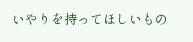いやりを持ってほしいもの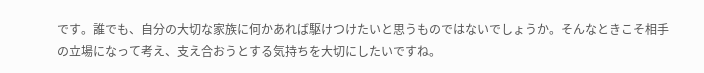です。誰でも、自分の大切な家族に何かあれば駆けつけたいと思うものではないでしょうか。そんなときこそ相手の立場になって考え、支え合おうとする気持ちを大切にしたいですね。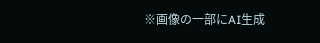※画像の一部にAI生成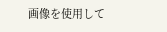画像を使用して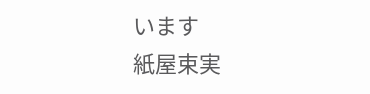います
紙屋束実